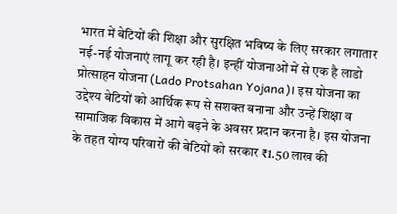भारत में बेटियों की शिक्षा और सुरक्षित भविष्य के लिए सरकार लगातार नई-नई योजनाएं लागू कर रही है। इन्हीं योजनाओं में से एक है लाडो प्रोत्साहन योजना (Lado Protsahan Yojana)। इस योजना का उद्देश्य बेटियों को आर्थिक रूप से सशक्त बनाना और उन्हें शिक्षा व सामाजिक विकास में आगे बढ़ने के अवसर प्रदान करना है। इस योजना के तहत योग्य परिवारों की बेटियों को सरकार ₹1.50 लाख की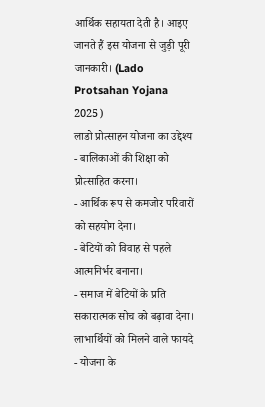आर्थिक सहायता देती है। आइए जानते हैं इस योजना से जुड़ी पूरी जानकारी। (Lado Protsahan Yojana 2025)
लाडो प्रोत्साहन योजना का उद्देश्य
- बालिकाओं की शिक्षा को प्रोत्साहित करना।
- आर्थिक रूप से कमजोर परिवारों को सहयोग देना।
- बेटियों को विवाह से पहले आत्मनिर्भर बनाना।
- समाज में बेटियों के प्रति सकारात्मक सोच को बढ़ावा देना।
लाभार्थियों को मिलने वाले फायदे
- योजना के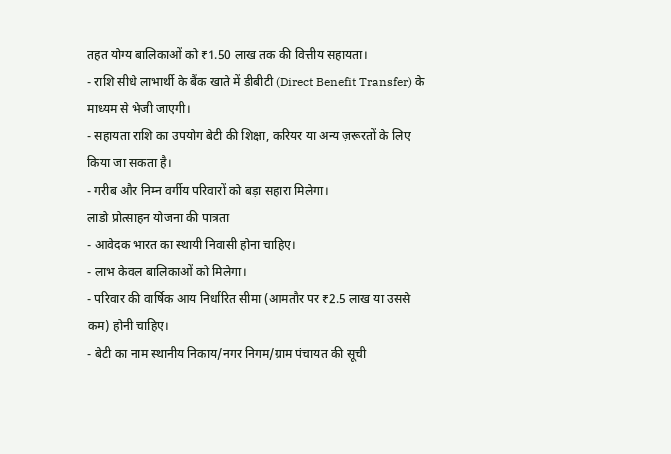तहत योग्य बालिकाओं को ₹1.50 लाख तक की वित्तीय सहायता।
- राशि सीधे लाभार्थी के बैंक खाते में डीबीटी (Direct Benefit Transfer) के माध्यम से भेजी जाएगी।
- सहायता राशि का उपयोग बेटी की शिक्षा, करियर या अन्य ज़रूरतों के लिए किया जा सकता है।
- गरीब और निम्न वर्गीय परिवारों को बड़ा सहारा मिलेगा।
लाडो प्रोत्साहन योजना की पात्रता
- आवेदक भारत का स्थायी निवासी होना चाहिए।
- लाभ केवल बालिकाओं को मिलेगा।
- परिवार की वार्षिक आय निर्धारित सीमा (आमतौर पर ₹2.5 लाख या उससे कम) होनी चाहिए।
- बेटी का नाम स्थानीय निकाय/नगर निगम/ग्राम पंचायत की सूची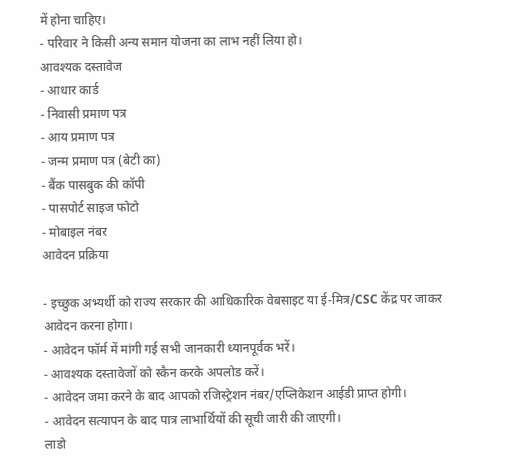में होना चाहिए।
- परिवार ने किसी अन्य समान योजना का लाभ नहीं लिया हो।
आवश्यक दस्तावेज
- आधार कार्ड
- निवासी प्रमाण पत्र
- आय प्रमाण पत्र
- जन्म प्रमाण पत्र (बेटी का)
- बैंक पासबुक की कॉपी
- पासपोर्ट साइज फोटो
- मोबाइल नंबर
आवेदन प्रक्रिया

- इच्छुक अभ्यर्थी को राज्य सरकार की आधिकारिक वेबसाइट या ई-मित्र/CSC केंद्र पर जाकर आवेदन करना होगा।
- आवेदन फॉर्म में मांगी गई सभी जानकारी ध्यानपूर्वक भरें।
- आवश्यक दस्तावेजों को स्कैन करके अपलोड करें।
- आवेदन जमा करने के बाद आपको रजिस्ट्रेशन नंबर/एप्लिकेशन आईडी प्राप्त होगी।
- आवेदन सत्यापन के बाद पात्र लाभार्थियों की सूची जारी की जाएगी।
लाडो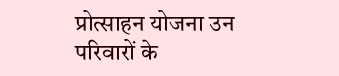प्रोत्साहन योजना उन परिवारों के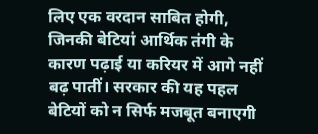लिए एक वरदान साबित होगी, जिनकी बेटियां आर्थिक तंगी के कारण पढ़ाई या करियर में आगे नहीं बढ़ पातीं। सरकार की यह पहल बेटियों को न सिर्फ मजबूत बनाएगी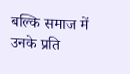बल्कि समाज में उनके प्रति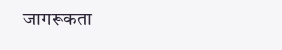जागरूकता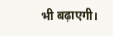भी बढ़ाएगी।